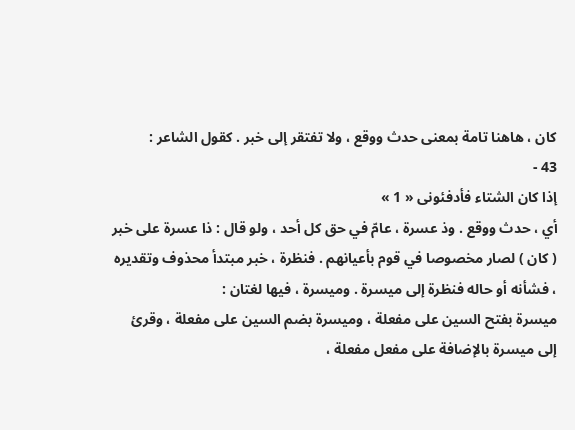كان ، هاهنا تامة بمعنى حدث ووقع ، ولا تفتقر إلى خبر . كقول الشاعر :
43 -
إذا كان الشتاء فأدفئونى « 1 »
أي ، حدث ووقع . وذ عسرة ، عامّ في حق كل أحد ، ولو قال : ذا عسرة على خبر ( كان ) لصار مخصوصا في قوم بأعيانهم . فنظرة ، خبر مبتدأ محذوف وتقديره ، فشأنه أو حاله فنظرة إلى ميسرة . وميسرة ، فيها لغتان :
ميسرة بفتح السين على مفعلة ، وميسرة بضم السين على مفعلة ، وقرئ إلى ميسرة بالإضافة على مفعل مفعلة ،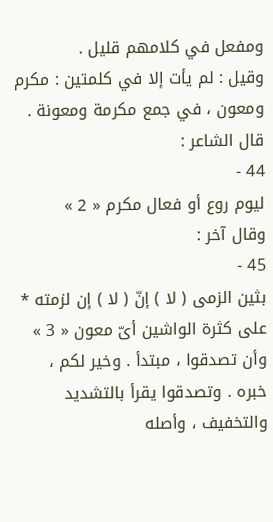ومفعل في كلامهم قليل .
وقيل : لم يأت إلا في كلمتين : مكرم ومعون ، في جمع مكرمة ومعونة .
قال الشاعر :
44 -
ليوم روع أو فعال مكرم « 2 »
وقال آخر :
45 -
بثين الزمى ( لا ) إنّ ( لا ) إن لزمته * على كثرة الواشين أىّ معون « 3 »
وأن تصدقوا ، مبتدأ . وخير لكم ، خبره . وتصدقوا يقرأ بالتشديد والتخفيف ، وأصله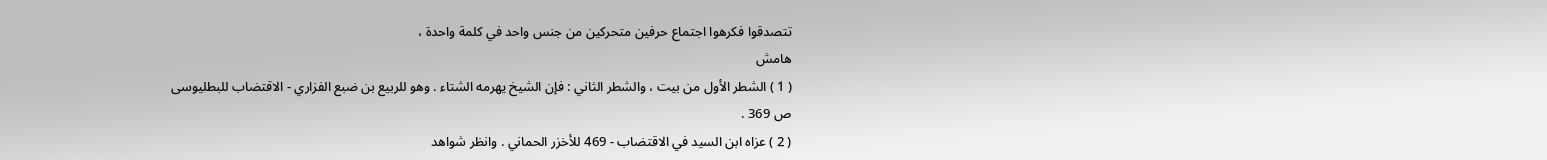تتصدقوا فكرهوا اجتماع حرفين متحركين من جنس واحد في كلمة واحدة ،
هامش
( 1 ) الشطر الأول من بيت ، والشطر الثاني : فإن الشيخ يهرمه الشتاء . وهو للربيع بن ضبع الفزاري - الاقتضاب للبطليوسى ص 369 .
( 2 ) عزاه ابن السيد في الاقتضاب - 469 للأخزر الحماني . وانظر شواهد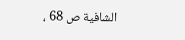الشافية ص 68 ،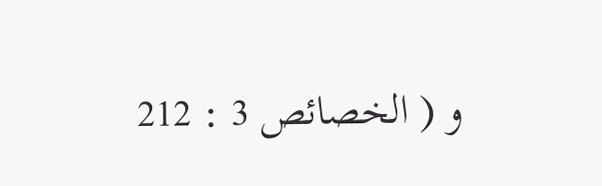و ( الخصائص 3 : 212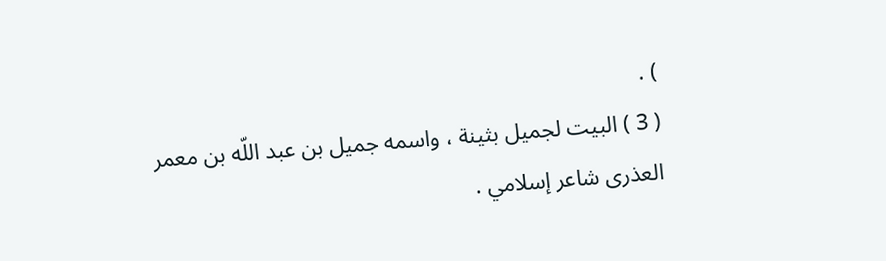) .
( 3 ) البيت لجميل بثينة ، واسمه جميل بن عبد اللّه بن معمر العذرى شاعر إسلامي .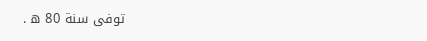توفى سنة 80 ه .